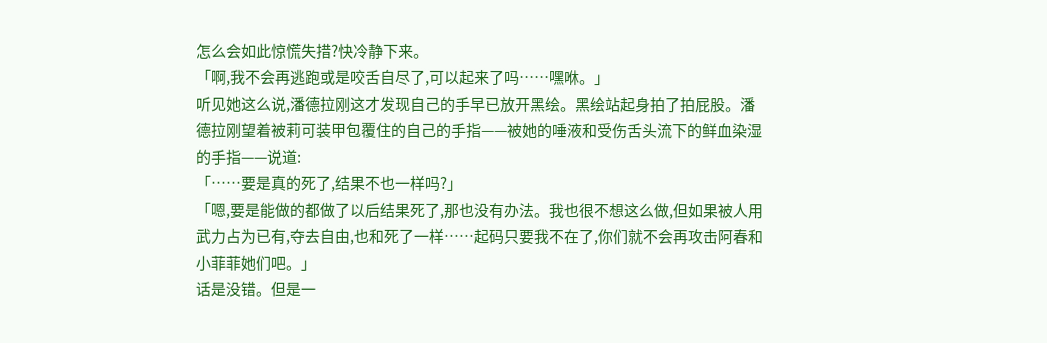怎么会如此惊慌失措?快冷静下来。
「啊,我不会再逃跑或是咬舌自尽了,可以起来了吗……嘿咻。」
听见她这么说,潘德拉刚这才发现自己的手早已放开黑绘。黑绘站起身拍了拍屁股。潘德拉刚望着被莉可装甲包覆住的自己的手指——被她的唾液和受伤舌头流下的鲜血染湿的手指——说道:
「……要是真的死了,结果不也一样吗?」
「嗯,要是能做的都做了以后结果死了,那也没有办法。我也很不想这么做,但如果被人用武力占为已有,夺去自由,也和死了一样……起码只要我不在了,你们就不会再攻击阿春和小菲菲她们吧。」
话是没错。但是一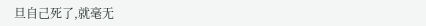旦自己死了,就毫无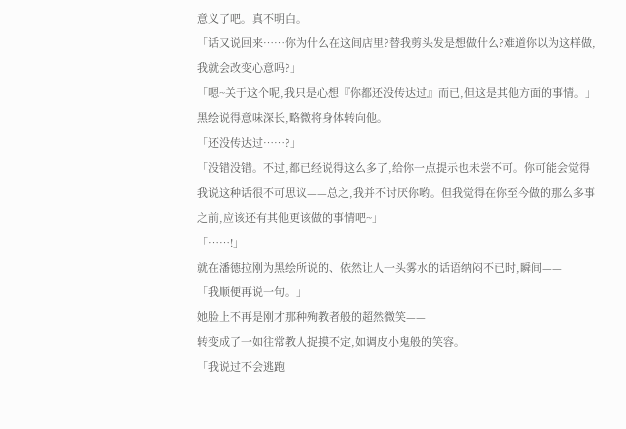意义了吧。真不明白。
「话又说回来……你为什么在这间店里?替我剪头发是想做什么?难道你以为这样做,我就会改变心意吗?」
「嗯~关于这个呢,我只是心想『你都还没传达过』而已,但这是其他方面的事情。」
黑绘说得意味深长,略微将身体转向他。
「还没传达过……?」
「没错没错。不过,都已经说得这么多了,给你一点提示也未尝不可。你可能会觉得我说这种话很不可思议——总之,我并不讨厌你哟。但我觉得在你至今做的那么多事之前,应该还有其他更该做的事情吧~」
「……!」
就在潘德拉刚为黑绘所说的、依然让人一头雾水的话语纳闷不已时,瞬间——
「我顺便再说一句。」
她脸上不再是刚才那种殉教者般的超然微笑——
转变成了一如往常教人捉摸不定,如调皮小鬼般的笑容。
「我说过不会逃跑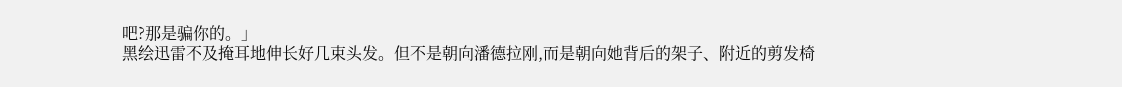吧?那是骗你的。」
黑绘迅雷不及掩耳地伸长好几束头发。但不是朝向潘德拉刚,而是朝向她背后的架子、附近的剪发椅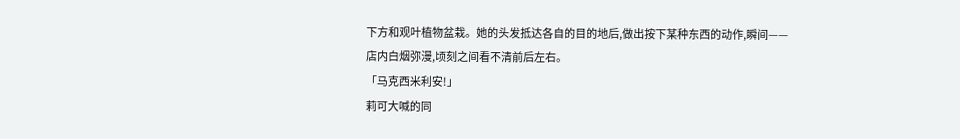下方和观叶植物盆栽。她的头发抵达各自的目的地后,做出按下某种东西的动作,瞬间——
店内白烟弥漫,顷刻之间看不清前后左右。
「马克西米利安!」
莉可大喊的同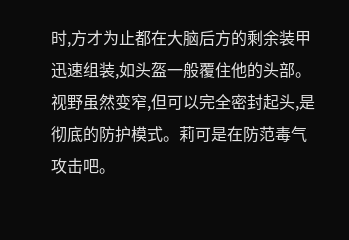时,方才为止都在大脑后方的剩余装甲迅速组装,如头盔一般覆住他的头部。视野虽然变窄,但可以完全密封起头,是彻底的防护模式。莉可是在防范毒气攻击吧。